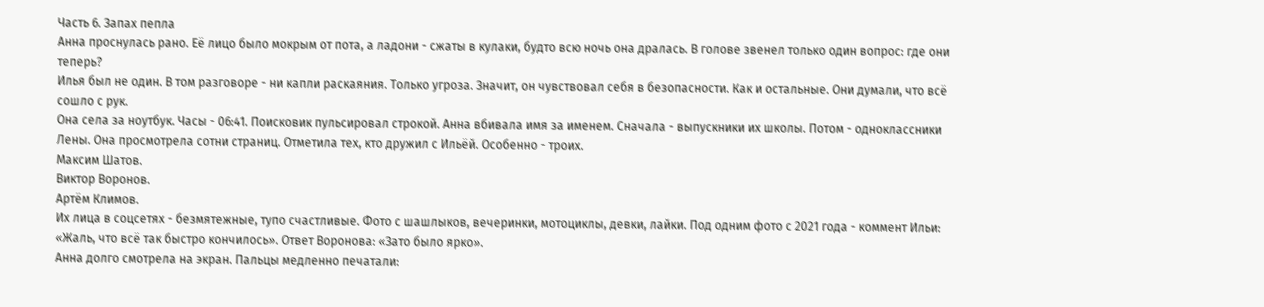Часть 6. Запах пепла
Анна проснулась рано. Её лицо было мокрым от пота, а ладони - сжаты в кулаки, будто всю ночь она дралась. В голове звенел только один вопрос: где они теперь?
Илья был не один. В том разговоре - ни капли раскаяния. Только угроза. Значит, он чувствовал себя в безопасности. Как и остальные. Они думали, что всё сошло с рук.
Она села за ноутбук. Часы - 06:41. Поисковик пульсировал строкой. Анна вбивала имя за именем. Сначала - выпускники их школы. Потом - одноклассники Лены. Она просмотрела сотни страниц. Отметила тех, кто дружил с Ильёй. Особенно - троих.
Максим Шатов.
Виктор Воронов.
Артём Климов.
Их лица в соцсетях - безмятежные, тупо счастливые. Фото с шашлыков, вечеринки, мотоциклы, девки, лайки. Под одним фото с 2021 года - коммент Ильи: «Жаль, что всё так быстро кончилось». Ответ Воронова: «Зато было ярко».
Анна долго смотрела на экран. Пальцы медленно печатали: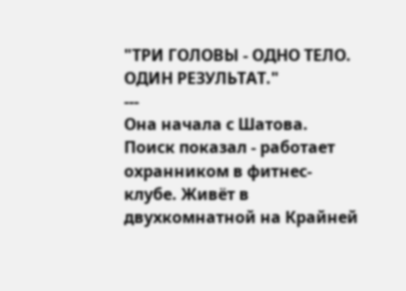"ТРИ ГОЛОВЫ - ОДНО ТЕЛО. ОДИН РЕЗУЛЬТАТ."
---
Она начала с Шатова.
Поиск показал - работает охранником в фитнес-клубе. Живёт в двухкомнатной на Крайней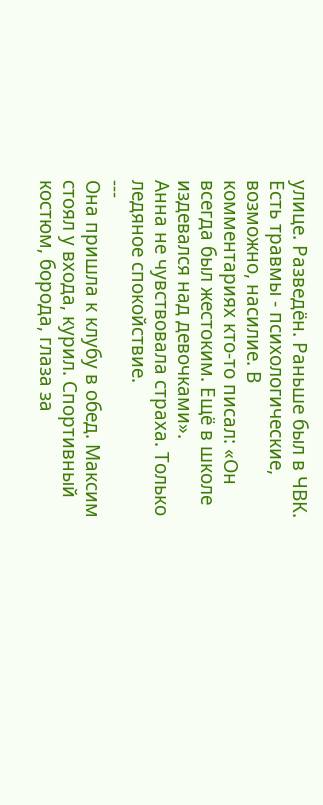улице. Разведён. Раньше был в ЧВК. Есть травмы - психологические, возможно, насилие. В комментариях кто-то писал: «Он всегда был жестоким. Ещё в школе издевался над девочками».
Анна не чувствовала страха. Только ледяное спокойствие.
---
Она пришла к клубу в обед. Максим стоял у входа, курил. Спортивный костюм, борода, глаза за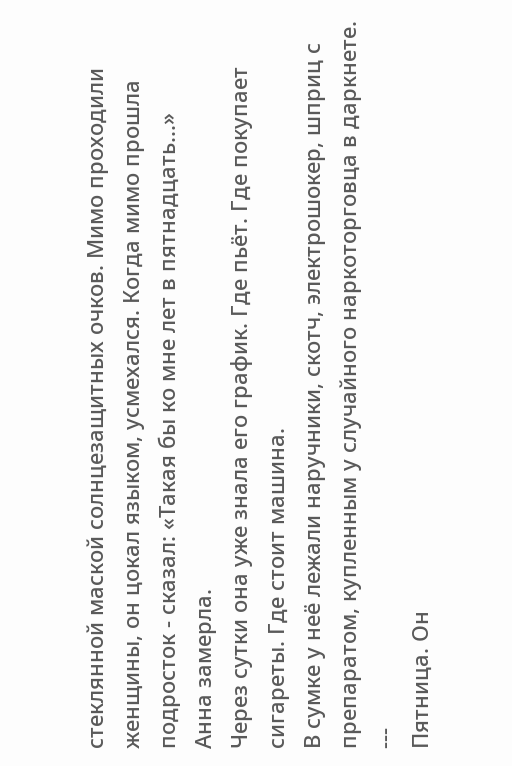стеклянной маской солнцезащитных очков. Мимо проходили женщины, он цокал языком, усмехался. Когда мимо прошла подросток - сказал: «Такая бы ко мне лет в пятнадцать...»
Анна замерла.
Через сутки она уже знала его график. Где пьёт. Где покупает сигареты. Где стоит машина.
В сумке у неё лежали наручники, скотч, электрошокер, шприц с препаратом, купленным у случайного наркоторговца в даркнете.
---
Пятница. Он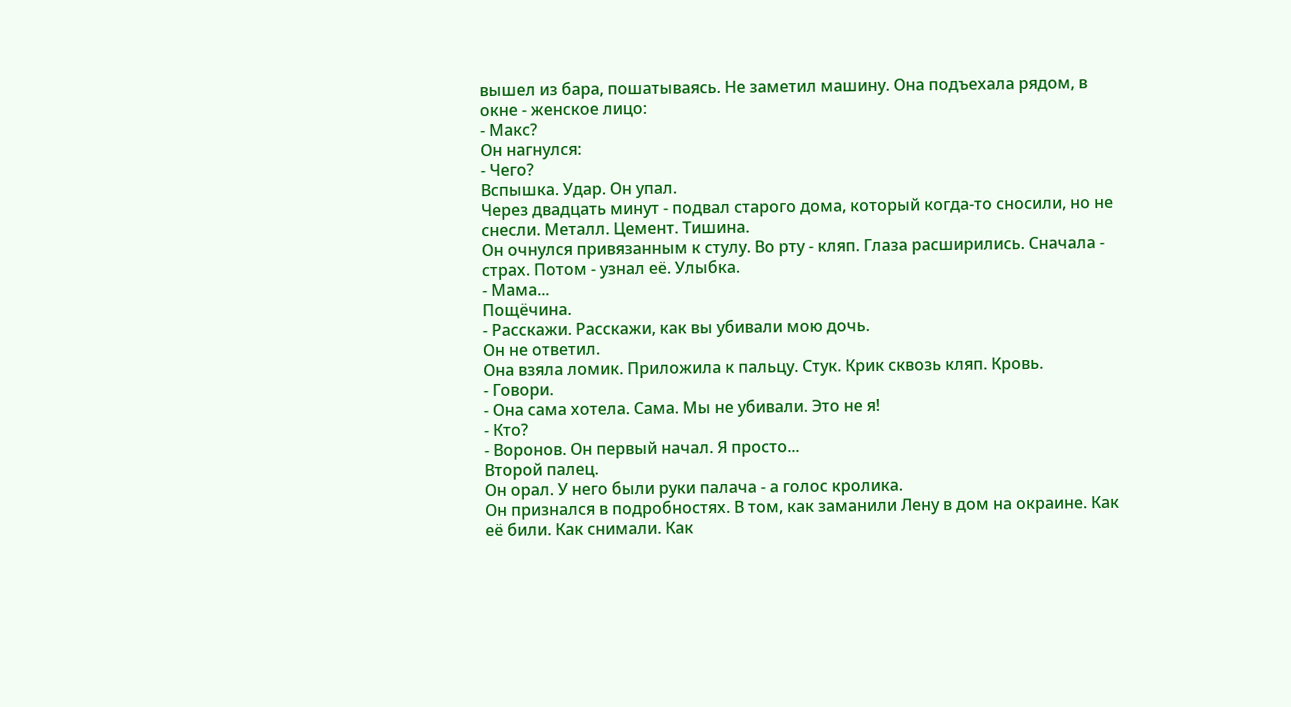вышел из бара, пошатываясь. Не заметил машину. Она подъехала рядом, в окне - женское лицо:
- Макс?
Он нагнулся:
- Чего?
Вспышка. Удар. Он упал.
Через двадцать минут - подвал старого дома, который когда-то сносили, но не снесли. Металл. Цемент. Тишина.
Он очнулся привязанным к стулу. Во рту - кляп. Глаза расширились. Сначала - страх. Потом - узнал её. Улыбка.
- Мама...
Пощёчина.
- Расскажи. Расскажи, как вы убивали мою дочь.
Он не ответил.
Она взяла ломик. Приложила к пальцу. Стук. Крик сквозь кляп. Кровь.
- Говори.
- Она сама хотела. Сама. Мы не убивали. Это не я!
- Кто?
- Воронов. Он первый начал. Я просто...
Второй палец.
Он орал. У него были руки палача - а голос кролика.
Он признался в подробностях. В том, как заманили Лену в дом на окраине. Как её били. Как снимали. Как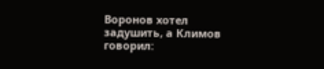Воронов хотел задушить, а Климов говорил: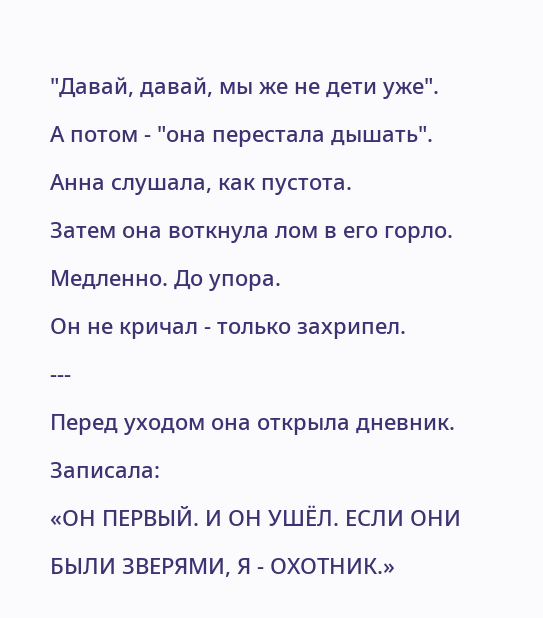"Давай, давай, мы же не дети уже".
А потом - "она перестала дышать".
Анна слушала, как пустота.
Затем она воткнула лом в его горло. Медленно. До упора.
Он не кричал - только захрипел.
---
Перед уходом она открыла дневник.
Записала:
«ОН ПЕРВЫЙ. И ОН УШЁЛ. ЕСЛИ ОНИ БЫЛИ ЗВЕРЯМИ, Я - ОХОТНИК.»